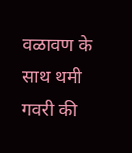वळावण के साथ थमी गवरी की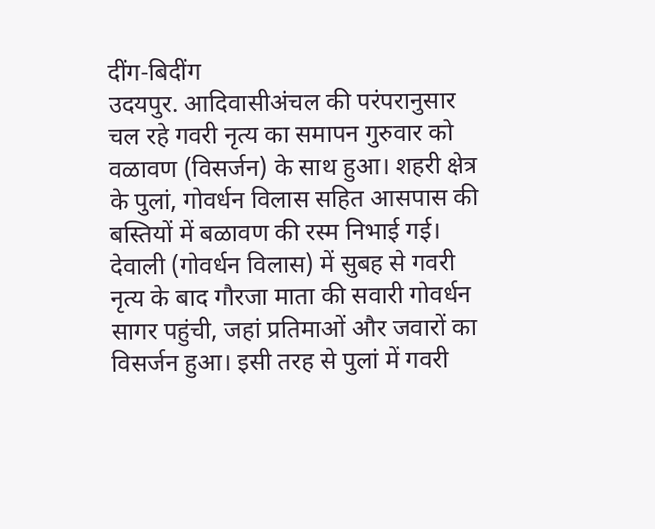दींग-बिदींग
उदयपुर. आदिवासीअंचल की परंपरानुसार चल रहे गवरी नृत्य का समापन गुरुवार को वळावण (विसर्जन) के साथ हुआ। शहरी क्षेत्र के पुलां, गोवर्धन विलास सहित आसपास की बस्तियों में बळावण की रस्म निभाई गई। देवाली (गोवर्धन विलास) में सुबह से गवरी नृत्य के बाद गौरजा माता की सवारी गोवर्धन सागर पहुंची, जहां प्रतिमाओं और जवारों का विसर्जन हुआ। इसी तरह से पुलां में गवरी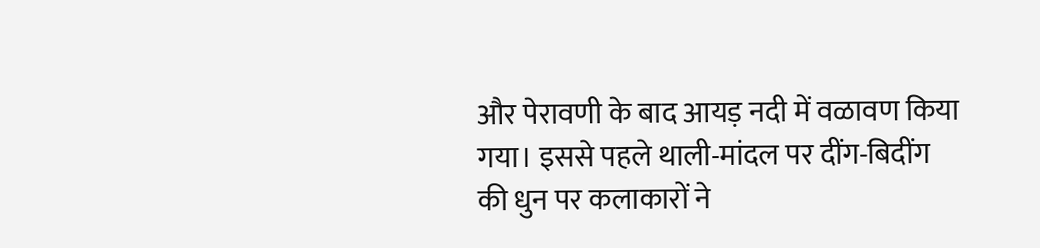और पेरावणी के बाद आयड़ नदी में वळावण किया गया। इससे पहले थाली-मांदल पर दींग-बिदींग की धुन पर कलाकारों ने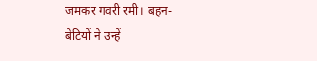जमकर गवरी रमी। बहन-बेटियों ने उन्हें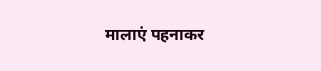मालाएं पहनाकर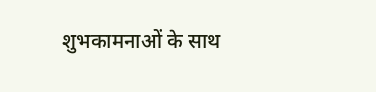शुभकामनाओं के साथ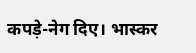कपड़े-नेग दिए। भास्कर